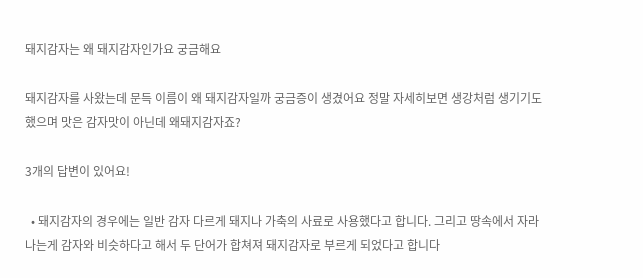돼지감자는 왜 돼지감자인가요 궁금해요

돼지감자를 사왔는데 문득 이름이 왜 돼지감자일까 궁금증이 생겼어요 정말 자세히보면 생강처럼 생기기도 했으며 맛은 감자맛이 아닌데 왜돼지감자죠?

3개의 답변이 있어요!

  • 돼지감자의 경우에는 일반 감자 다르게 돼지나 가축의 사료로 사용했다고 합니다. 그리고 땅속에서 자라나는게 감자와 비슷하다고 해서 두 단어가 합쳐져 돼지감자로 부르게 되었다고 합니다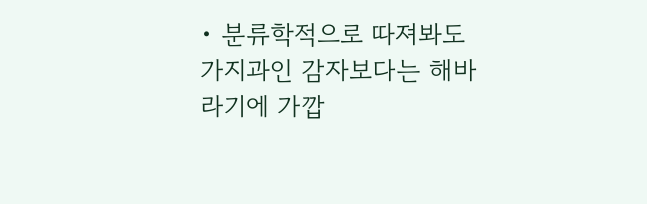• 분류학적으로 따져봐도 가지과인 감자보다는 해바라기에 가깝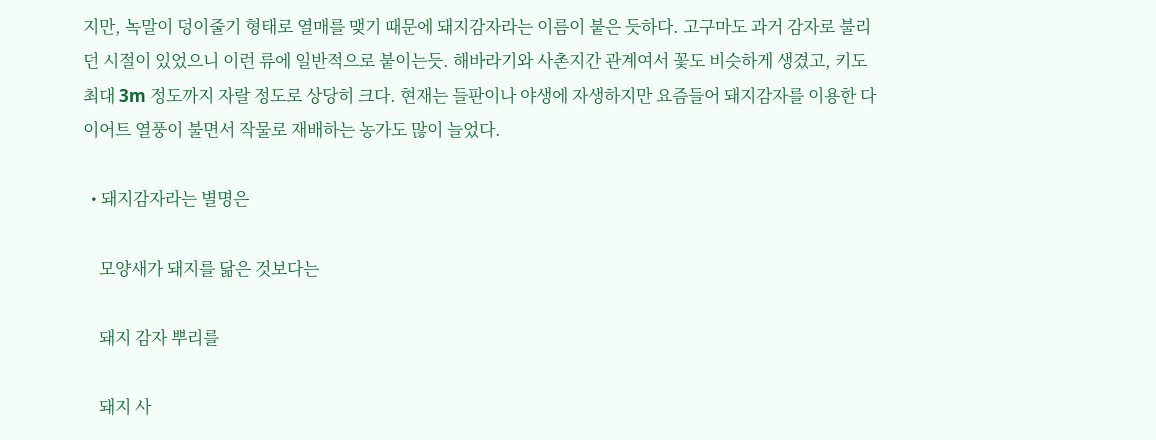지만, 녹말이 덩이줄기 형태로 열매를 맺기 때문에 돼지감자라는 이름이 붙은 듯하다. 고구마도 과거 감자로 불리던 시절이 있었으니 이런 류에 일반적으로 붙이는듯. 해바라기와 사촌지간 관계여서 꽃도 비슷하게 생겼고, 키도 최대 3m 정도까지 자랄 정도로 상당히 크다. 현재는 들판이나 야생에 자생하지만 요즘들어 돼지감자를 이용한 다이어트 열풍이 불면서 작물로 재배하는 농가도 많이 늘었다.

  • 돼지감자라는 별명은

    모양새가 돼지를 닮은 것보다는

    돼지 감자 뿌리를

    돼지 사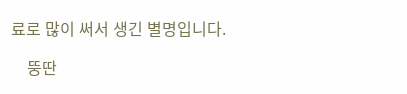료로 많이 써서 생긴 별명입니다.

    뚱딴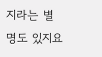지라는 별명도 있지요